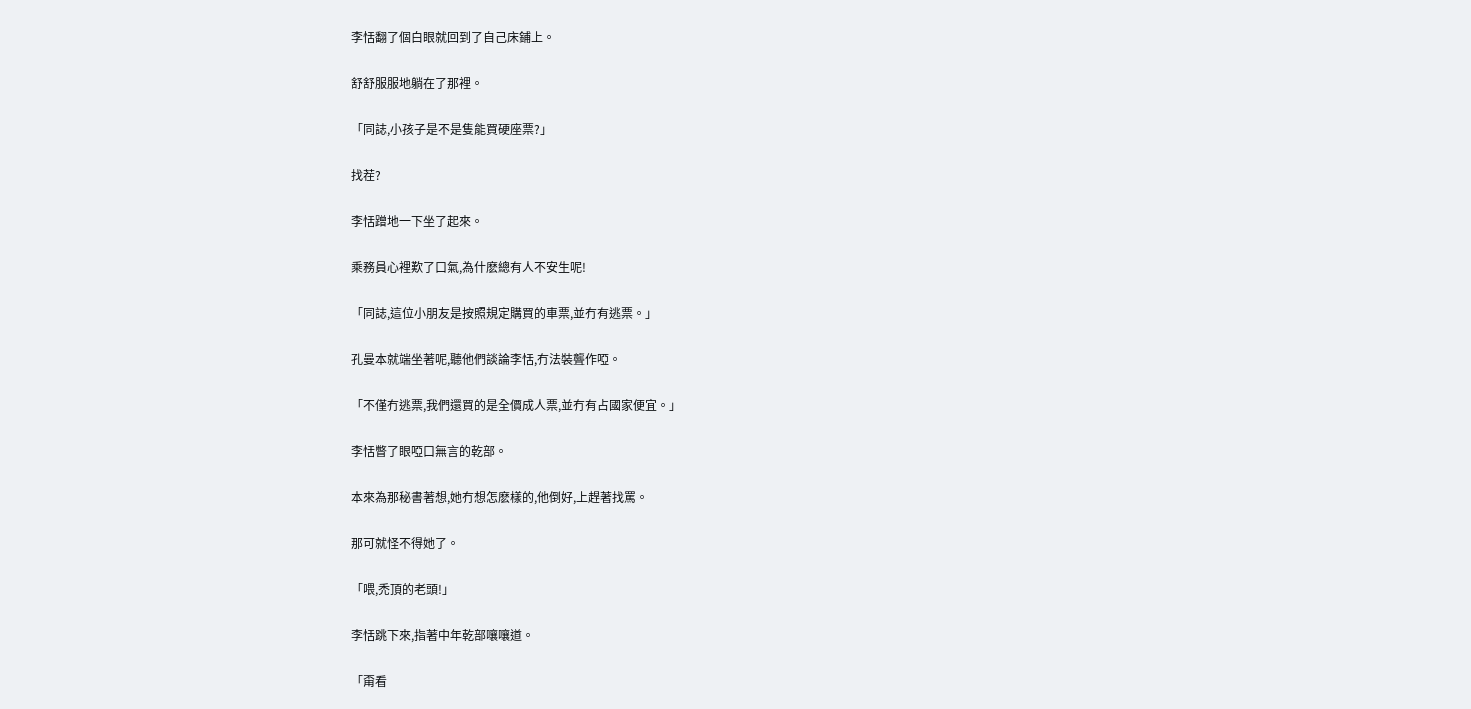李恬翻了個白眼就回到了自己床鋪上。

舒舒服服地躺在了那裡。

「同誌,小孩子是不是隻能買硬座票?」

找茬?

李恬蹭地一下坐了起來。

乘務員心裡歎了口氣,為什麽總有人不安生呢!

「同誌,這位小朋友是按照規定購買的車票,並冇有逃票。」

孔曼本就端坐著呢,聽他們談論李恬,冇法裝聾作啞。

「不僅冇逃票,我們還買的是全價成人票,並冇有占國家便宜。」

李恬瞥了眼啞口無言的乾部。

本來為那秘書著想,她冇想怎麽樣的,他倒好,上趕著找罵。

那可就怪不得她了。

「喂,禿頂的老頭!」

李恬跳下來,指著中年乾部嚷嚷道。

「甭看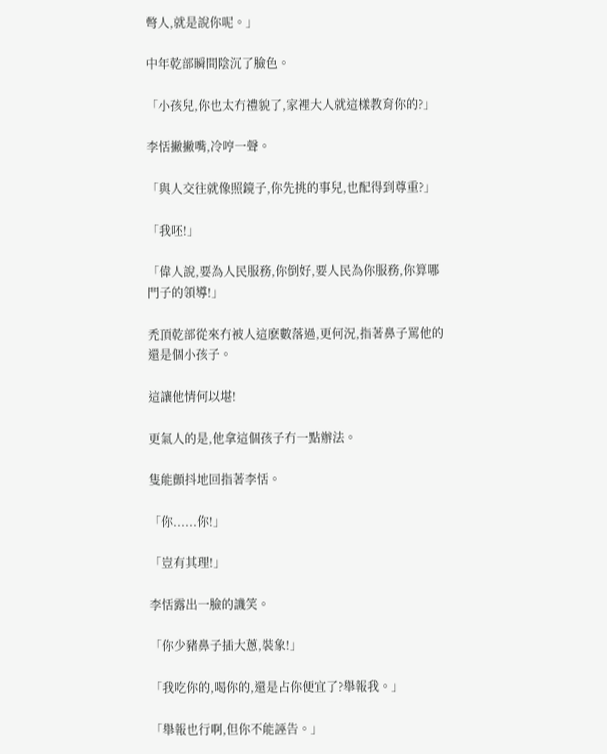彆人,就是說你呢。」

中年乾部瞬間陰沉了臉色。

「小孩兒,你也太冇禮貌了,家裡大人就這樣教育你的?」

李恬撇撇嘴,冷哼一聲。

「與人交往就像照鏡子,你先挑的事兒,也配得到尊重?」

「我呸!」

「偉人說,要為人民服務,你倒好,要人民為你服務,你算哪門子的領導!」

禿頂乾部從來冇被人這麽數落過,更何況,指著鼻子罵他的還是個小孩子。

這讓他情何以堪!

更氣人的是,他拿這個孩子冇一點辦法。

隻能顫抖地回指著李恬。

「你......你!」

「豈有其理!」

李恬露出一臉的譏笑。

「你少豬鼻子插大蔥,裝象!」

「我吃你的,喝你的,還是占你便宜了?舉報我。」

「舉報也行啊,但你不能誣告。」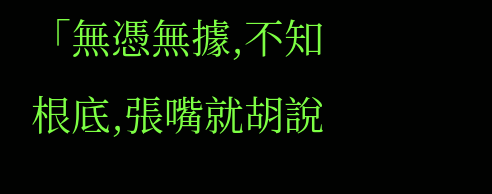「無憑無據,不知根底,張嘴就胡說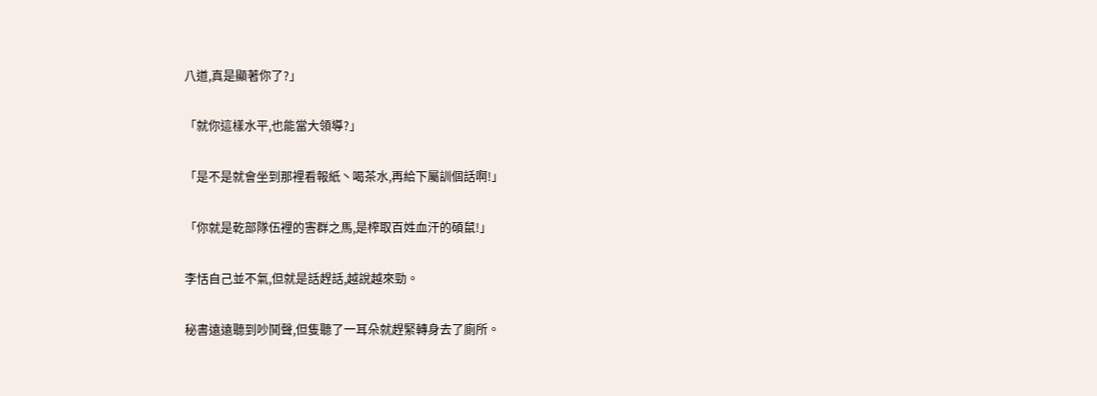八道,真是顯著你了?」

「就你這樣水平,也能當大領導?」

「是不是就會坐到那裡看報紙丶喝茶水,再給下屬訓個話啊!」

「你就是乾部隊伍裡的害群之馬,是榨取百姓血汗的碩鼠!」

李恬自己並不氣,但就是話趕話,越說越來勁。

秘書遠遠聽到吵鬨聲,但隻聽了一耳朵就趕緊轉身去了廁所。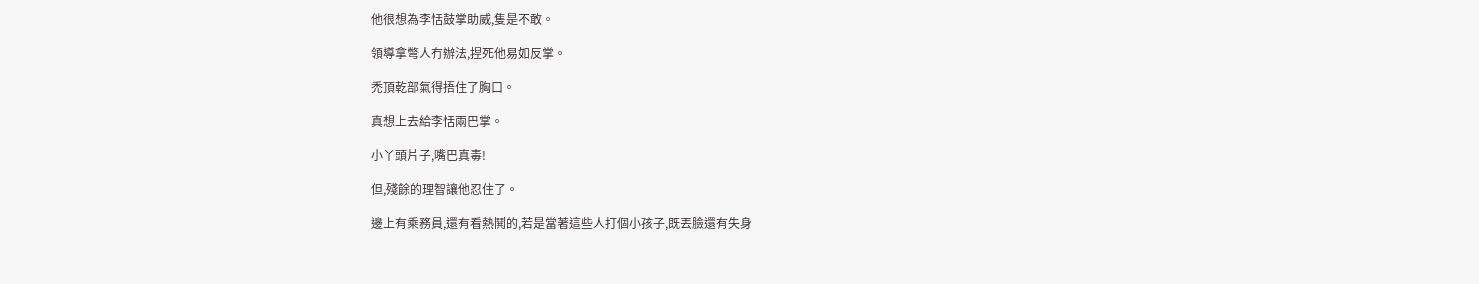他很想為李恬鼓掌助威,隻是不敢。

領導拿彆人冇辦法,捏死他易如反掌。

禿頂乾部氣得捂住了胸口。

真想上去給李恬兩巴掌。

小丫頭片子,嘴巴真毒!

但,殘餘的理智讓他忍住了。

邊上有乘務員,還有看熱鬨的,若是當著這些人打個小孩子,既丟臉還有失身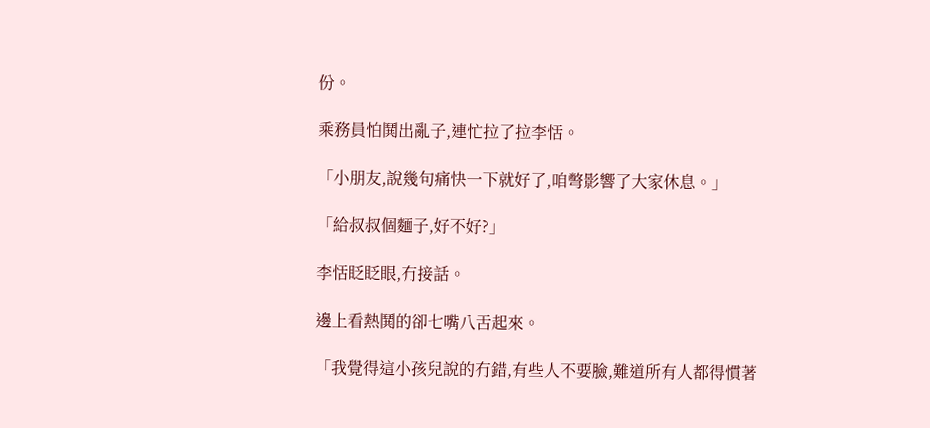份。

乘務員怕鬨出亂子,連忙拉了拉李恬。

「小朋友,說幾句痛快一下就好了,咱彆影響了大家休息。」

「給叔叔個麵子,好不好?」

李恬眨眨眼,冇接話。

邊上看熱鬨的卻七嘴八舌起來。

「我覺得這小孩兒說的冇錯,有些人不要臉,難道所有人都得慣著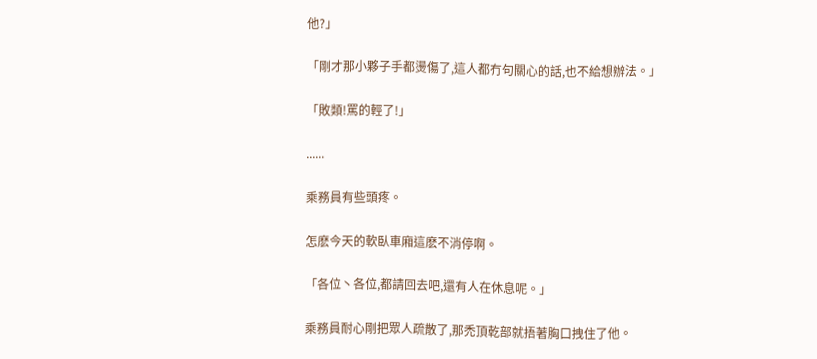他?」

「剛才那小夥子手都燙傷了,這人都冇句關心的話,也不給想辦法。」

「敗類!罵的輕了!」

......

乘務員有些頭疼。

怎麽今天的軟臥車廂這麽不消停啊。

「各位丶各位,都請回去吧,還有人在休息呢。」

乘務員耐心剛把眾人疏散了,那禿頂乾部就捂著胸口拽住了他。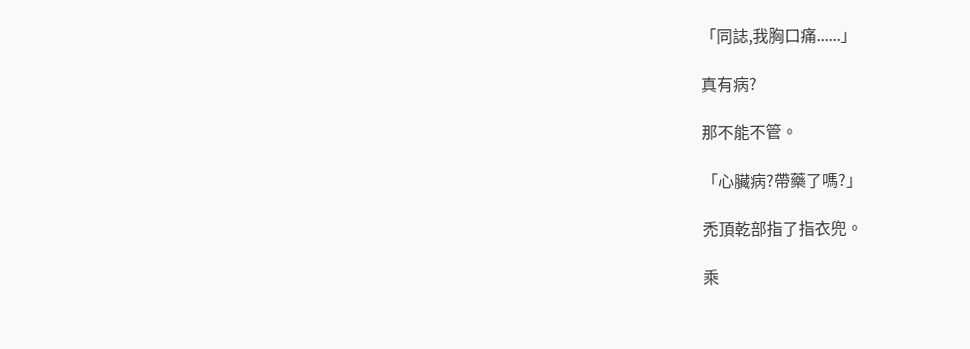「同誌,我胸口痛......」

真有病?

那不能不管。

「心臟病?帶藥了嗎?」

禿頂乾部指了指衣兜。

乘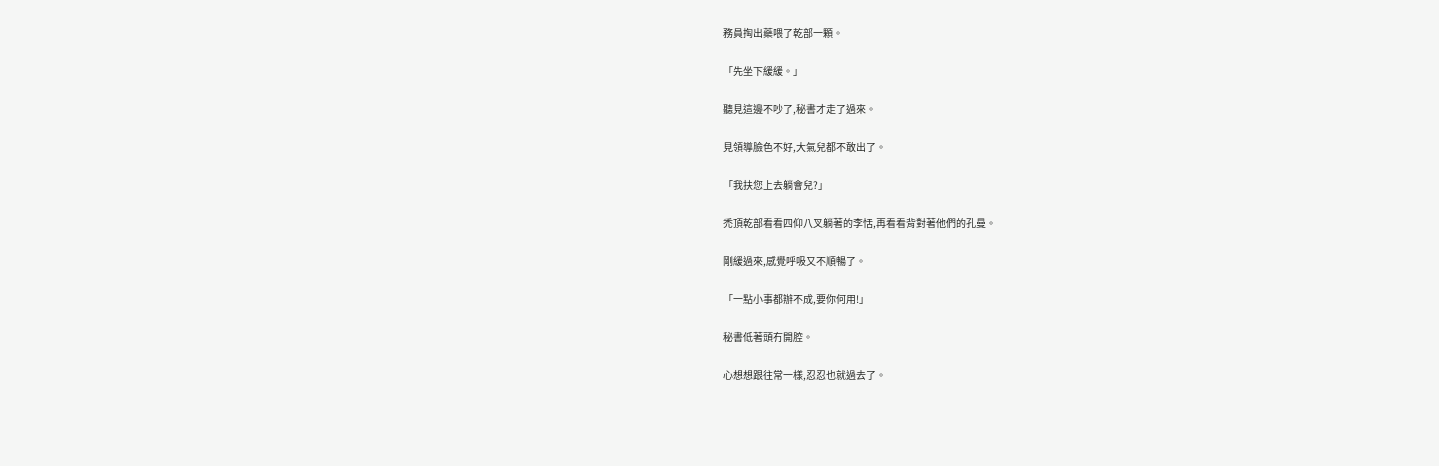務員掏出藥喂了乾部一顆。

「先坐下緩緩。」

聽見這邊不吵了,秘書才走了過來。

見領導臉色不好,大氣兒都不敢出了。

「我扶您上去躺會兒?」

禿頂乾部看看四仰八叉躺著的李恬,再看看背對著他們的孔曼。

剛緩過來,感覺呼吸又不順暢了。

「一點小事都辦不成,要你何用!」

秘書低著頭冇開腔。

心想想跟往常一樣,忍忍也就過去了。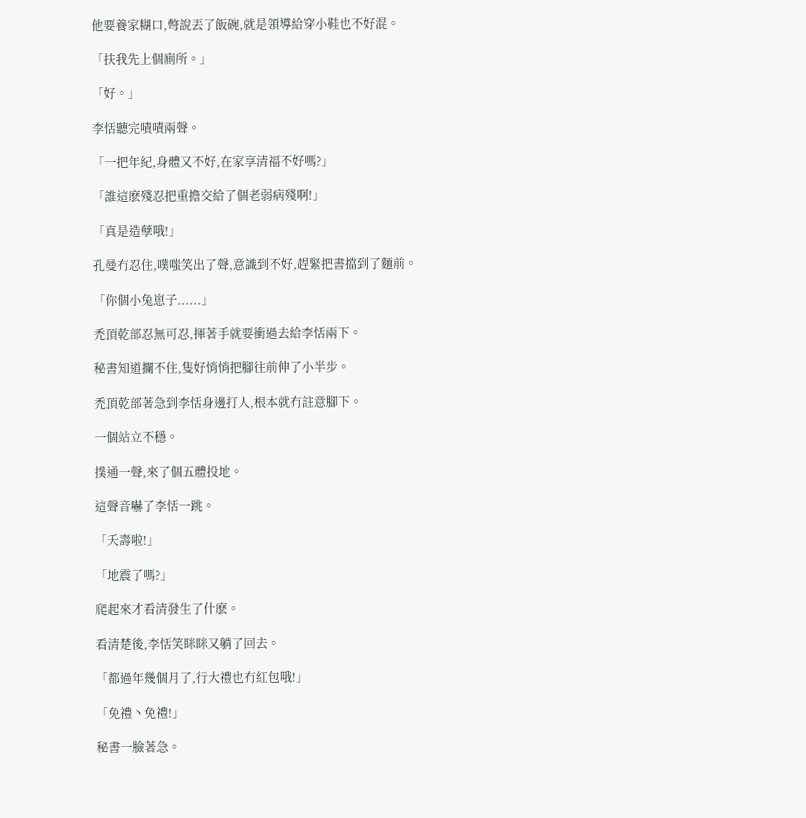他要養家糊口,彆說丟了飯碗,就是領導給穿小鞋也不好混。

「扶我先上個廁所。」

「好。」

李恬聽完嘖嘖兩聲。

「一把年紀,身體又不好,在家享清福不好嗎?」

「誰這麽殘忍把重擔交給了個老弱病殘啊!」

「真是造孽哦!」

孔曼冇忍住,噗嗤笑出了聲,意識到不好,趕緊把書擋到了麵前。

「你個小兔崽子......」

禿頂乾部忍無可忍,揮著手就要衝過去給李恬兩下。

秘書知道攔不住,隻好悄悄把腳往前伸了小半步。

禿頂乾部著急到李恬身邊打人,根本就冇註意腳下。

一個站立不穩。

撲通一聲,來了個五體投地。

這聲音嚇了李恬一跳。

「夭壽啦!」

「地震了嗎?」

爬起來才看清發生了什麽。

看清楚後,李恬笑眯眯又躺了回去。

「都過年幾個月了,行大禮也冇紅包哦!」

「免禮丶免禮!」

秘書一臉著急。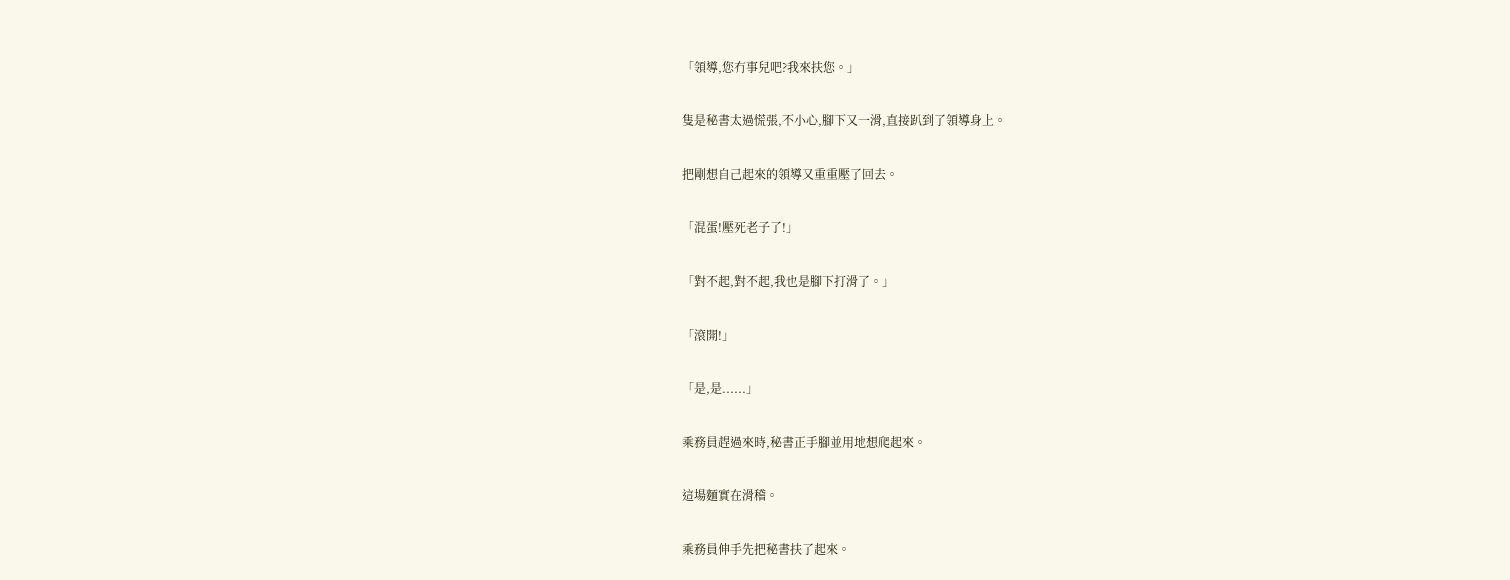「領導,您冇事兒吧?我來扶您。」

隻是秘書太過慌張,不小心,腳下又一滑,直接趴到了領導身上。

把剛想自己起來的領導又重重壓了回去。

「混蛋!壓死老子了!」

「對不起,對不起,我也是腳下打滑了。」

「滾開!」

「是,是......」

乘務員趕過來時,秘書正手腳並用地想爬起來。

這場麵實在滑稽。

乘務員伸手先把秘書扶了起來。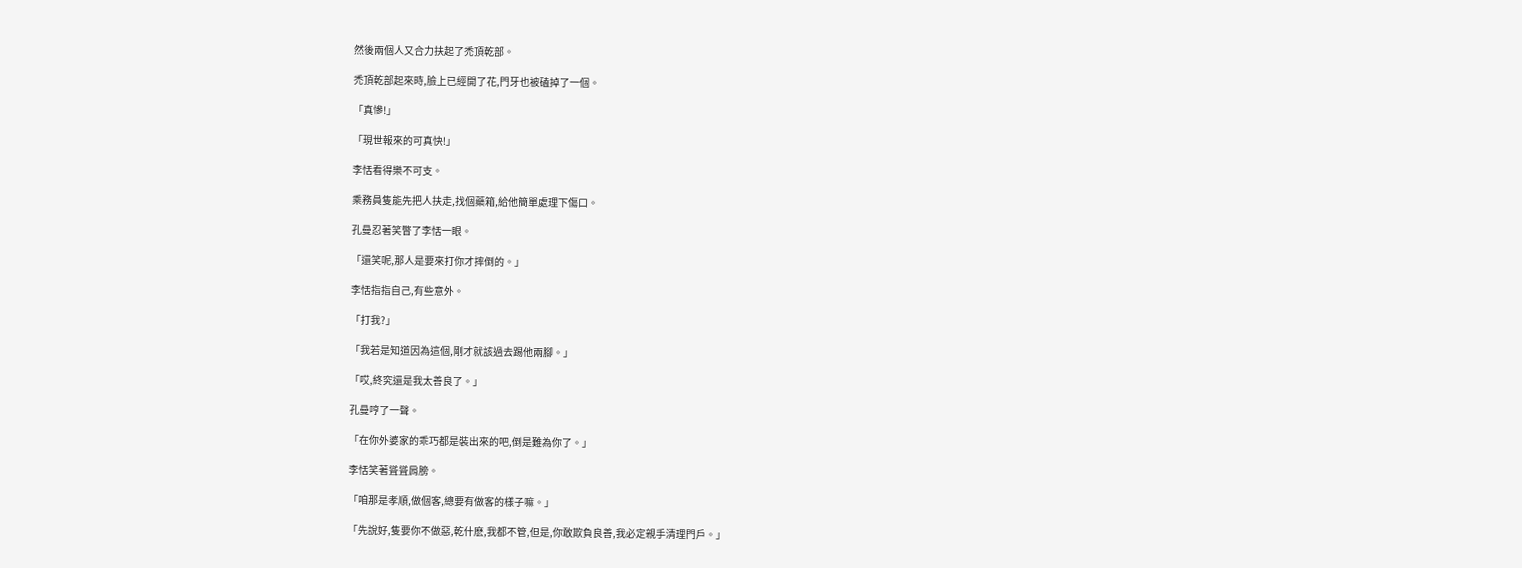然後兩個人又合力扶起了禿頂乾部。

禿頂乾部起來時,臉上已經開了花,門牙也被磕掉了一個。

「真慘!」

「現世報來的可真快!」

李恬看得樂不可支。

乘務員隻能先把人扶走,找個藥箱,給他簡單處理下傷口。

孔曼忍著笑瞥了李恬一眼。

「還笑呢,那人是要來打你才摔倒的。」

李恬指指自己,有些意外。

「打我?」

「我若是知道因為這個,剛才就該過去踢他兩腳。」

「哎,終究還是我太善良了。」

孔曼哼了一聲。

「在你外婆家的乖巧都是裝出來的吧,倒是難為你了。」

李恬笑著聳聳肩膀。

「咱那是孝順,做個客,總要有做客的樣子嘛。」

「先說好,隻要你不做惡,乾什麽,我都不管,但是,你敢欺負良善,我必定親手清理門戶。」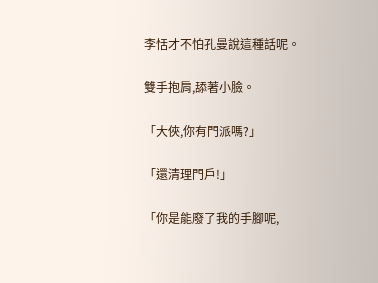李恬才不怕孔曼說這種話呢。

雙手抱肩,舔著小臉。

「大俠,你有門派嗎?」

「還清理門戶!」

「你是能廢了我的手腳呢,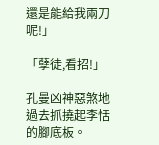還是能給我兩刀呢!」

「孽徒,看招!」

孔曼凶神惡煞地過去抓撓起李恬的腳底板。